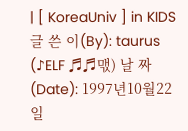| [ KoreaUniv ] in KIDS 글 쓴 이(By): taurus (♪ELF ♬♬맧) 날 짜 (Date): 1997년10월22일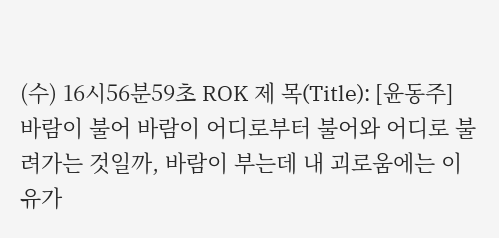(수) 16시56분59초 ROK 제 목(Title): [윤동주] 바람이 불어 바람이 어디로부터 불어와 어디로 불려가는 것일까, 바람이 부는데 내 괴로움에는 이유가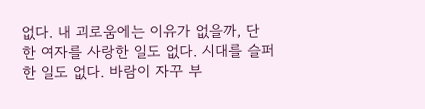없다. 내 괴로움에는 이유가 없을까, 단 한 여자를 사랑한 일도 없다. 시대를 슬퍼한 일도 없다. 바람이 자꾸 부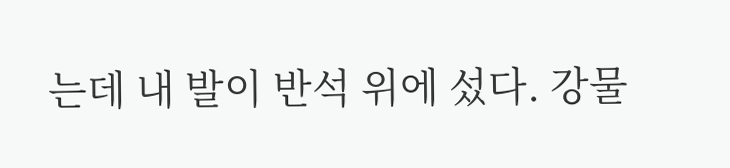는데 내 발이 반석 위에 섰다. 강물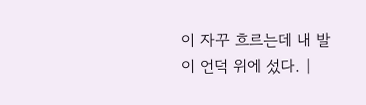이 자꾸 흐르는데 내 발이 언덕 위에 섰다. |